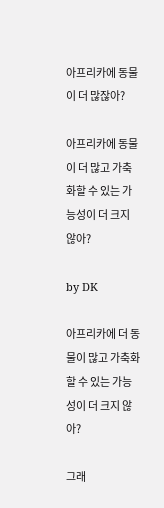아프리카에 동물이 더 많잖아?

아프리카에 동물이 더 많고 가축화할 수 있는 가능성이 더 크지 않아?

by DK

아프리카에 더 동물이 많고 가축화할 수 있는 가능성이 더 크지 않아?

그래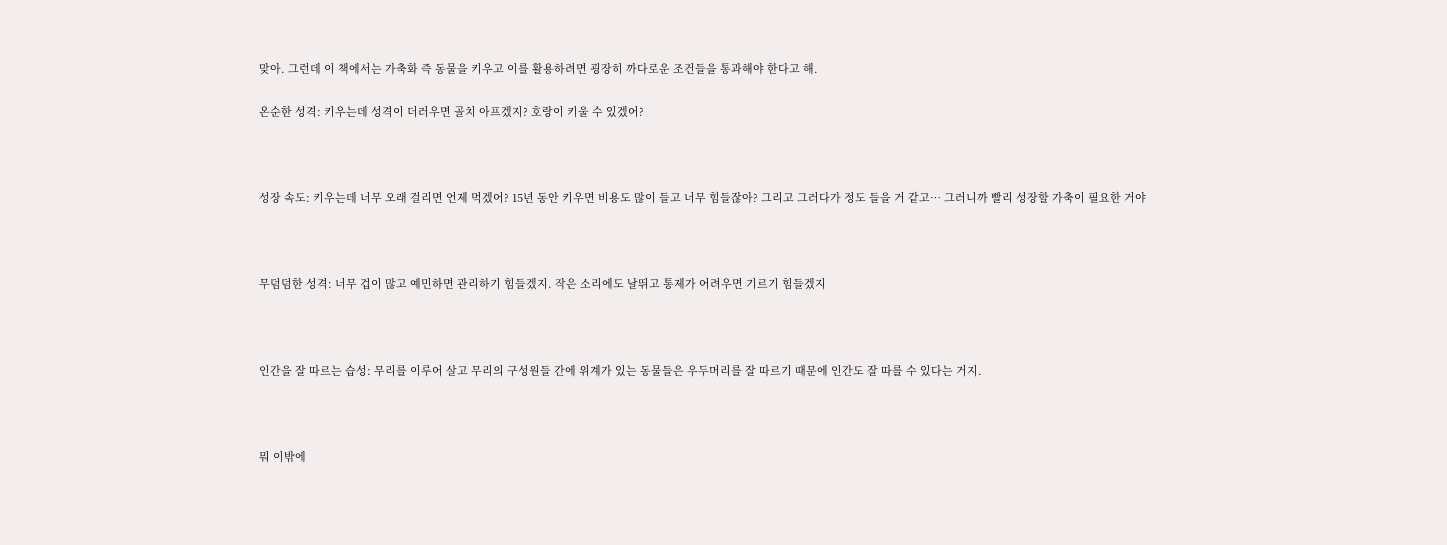맞아. 그런데 이 책에서는 가축화 즉 동물을 키우고 이를 활용하려면 굉장히 까다로운 조건들을 통과해야 한다고 해.

온순한 성격: 키우는데 성격이 더러우면 골치 아프겠지? 호랑이 키울 수 있겠어?



성장 속도: 키우는데 너무 오래 걸리면 언제 먹겠어? 15년 동안 키우면 비용도 많이 들고 너무 힘들잖아? 그리고 그러다가 정도 들을 거 같고… 그러니까 빨리 성장할 가축이 필요한 거야



무덤덤한 성격: 너무 겁이 많고 예민하면 관리하기 힘들겠지. 작은 소리에도 날뛰고 통제가 어려우면 기르기 힘들겠지



인간을 잘 따르는 습성: 무리를 이루어 살고 무리의 구성원들 간에 위계가 있는 동물들은 우두머리를 잘 따르기 때문에 인간도 잘 따를 수 있다는 거지.



뭐 이밖에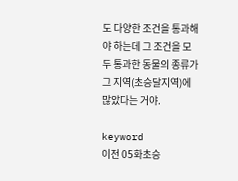도 다양한 조건을 통과해야 하는데 그 조건을 모두 통과한 동물의 종류가 그 지역(초승달지역)에 많았다는 거야.

keyword
이전 05화초승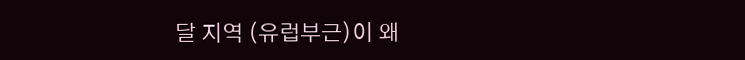달 지역 (유럽부근)이 왜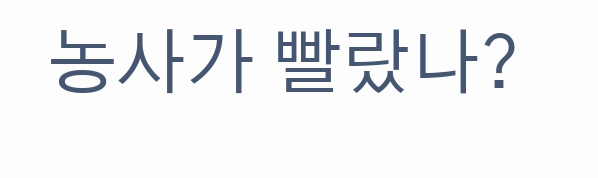농사가 빨랐나?